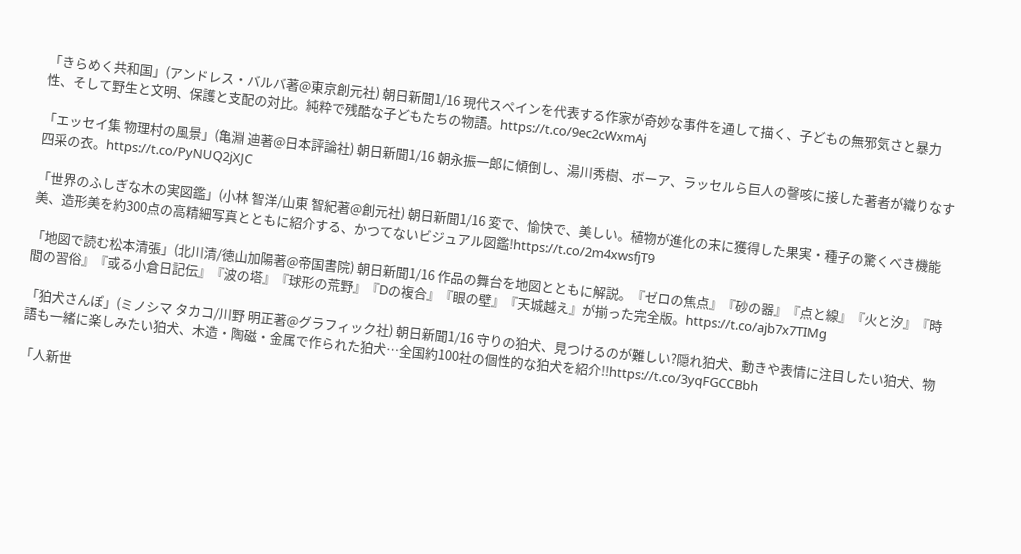「きらめく共和国」(アンドレス・バルバ著@東京創元社) 朝日新聞1/16 現代スペインを代表する作家が奇妙な事件を通して描く、子どもの無邪気さと暴力性、そして野生と文明、保護と支配の対比。純粋で残酷な子どもたちの物語。https://t.co/9ec2cWxmAj

「エッセイ集 物理村の風景」(亀淵 迪著@日本評論社) 朝日新聞1/16 朝永振一郎に傾倒し、湯川秀樹、ボーア、ラッセルら巨人の謦咳に接した著者が織りなす四采の衣。https://t.co/PyNUQ2jXJC

「世界のふしぎな木の実図鑑」(小林 智洋/山東 智紀著@創元社) 朝日新聞1/16 変で、愉快で、美しい。植物が進化の末に獲得した果実・種子の驚くべき機能美、造形美を約300点の高精細写真とともに紹介する、かつてないビジュアル図鑑!https://t.co/2m4xwsfjT9

「地図で読む松本清張」(北川清/徳山加陽著@帝国書院) 朝日新聞1/16 作品の舞台を地図とともに解説。『ゼロの焦点』『砂の器』『点と線』『火と汐』『時間の習俗』『或る小倉日記伝』『波の塔』『球形の荒野』『Dの複合』『眼の壁』『天城越え』が揃った完全版。https://t.co/ajb7x7TIMg

「狛犬さんぽ」(ミノシマ タカコ/川野 明正著@グラフィック社) 朝日新聞1/16 守りの狛犬、見つけるのが難しい?隠れ狛犬、動きや表情に注目したい狛犬、物語も一緒に楽しみたい狛犬、木造・陶磁・金属で作られた狛犬…全国約100社の個性的な狛犬を紹介!!https://t.co/3yqFGCCBbh

「人新世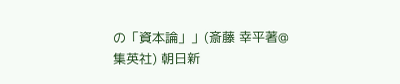の「資本論」」(斎藤 幸平著@集英社) 朝日新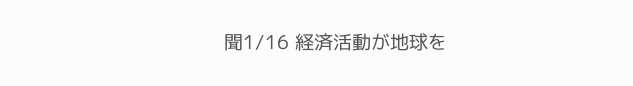聞1/16 経済活動が地球を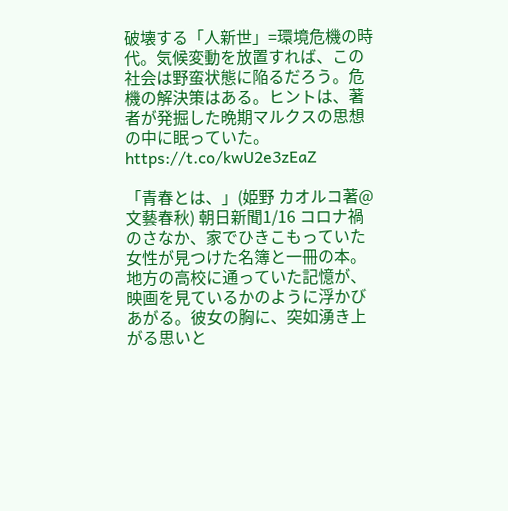破壊する「人新世」=環境危機の時代。気候変動を放置すれば、この社会は野蛮状態に陥るだろう。危機の解決策はある。ヒントは、著者が発掘した晩期マルクスの思想の中に眠っていた。https://t.co/kwU2e3zEaZ

「青春とは、」(姫野 カオルコ著@文藝春秋) 朝日新聞1/16 コロナ禍のさなか、家でひきこもっていた女性が見つけた名簿と一冊の本。地方の高校に通っていた記憶が、映画を見ているかのように浮かびあがる。彼女の胸に、突如湧き上がる思いと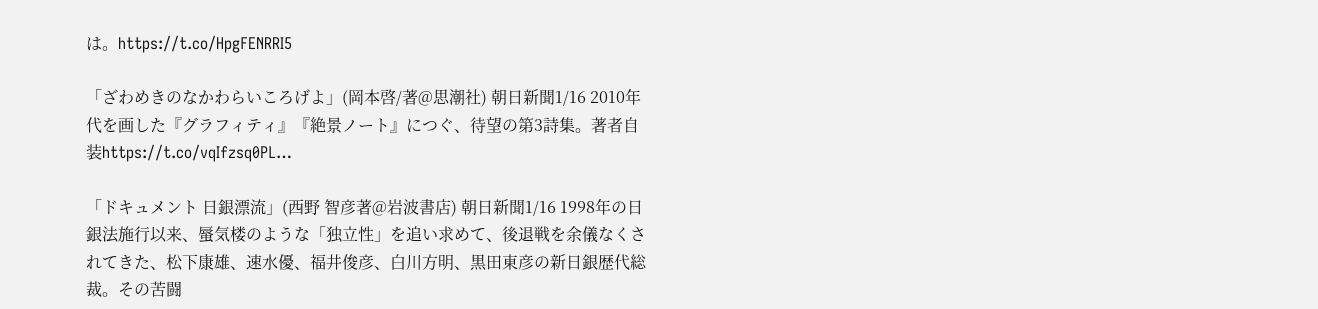は。https://t.co/HpgFENRRI5

「ざわめきのなかわらいころげよ」(岡本啓/著@思潮社) 朝日新聞1/16 2010年代を画した『グラフィティ』『絶景ノート』につぐ、待望の第3詩集。著者自装https://t.co/vqIfzsq0PL…

「ドキュメント 日銀漂流」(西野 智彦著@岩波書店) 朝日新聞1/16 1998年の日銀法施行以来、蜃気楼のような「独立性」を追い求めて、後退戦を余儀なくされてきた、松下康雄、速水優、福井俊彦、白川方明、黒田東彦の新日銀歴代総裁。その苦闘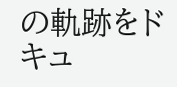の軌跡をドキュ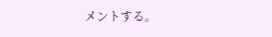メントする。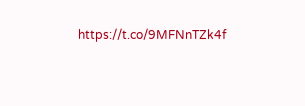https://t.co/9MFNnTZk4f